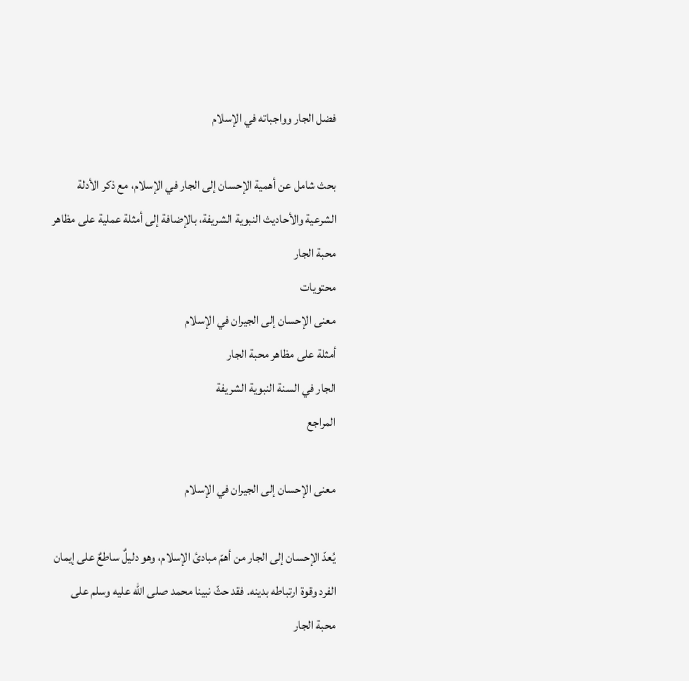فضل الجار وواجباته في الإسلام

بحث شامل عن أهمية الإحسان إلى الجار في الإسلام، مع ذكر الأدلة الشرعية والأحاديث النبوية الشريفة، بالإضافة إلى أمثلة عملية على مظاهر محبة الجار
محتويات
معنى الإحسان إلى الجيران في الإسلام
أمثلة على مظاهر محبة الجار
الجار في السنة النبوية الشريفة
المراجع

معنى الإحسان إلى الجيران في الإسلام

يُعدّ الإحسان إلى الجار من أهمّ مبادئ الإسلام، وهو دليلٌ ساطعٌ على إيمان الفرد وقوة ارتباطه بدينه. فقد حثّ نبينا محمد صلى الله عليه وسلم على محبة الجار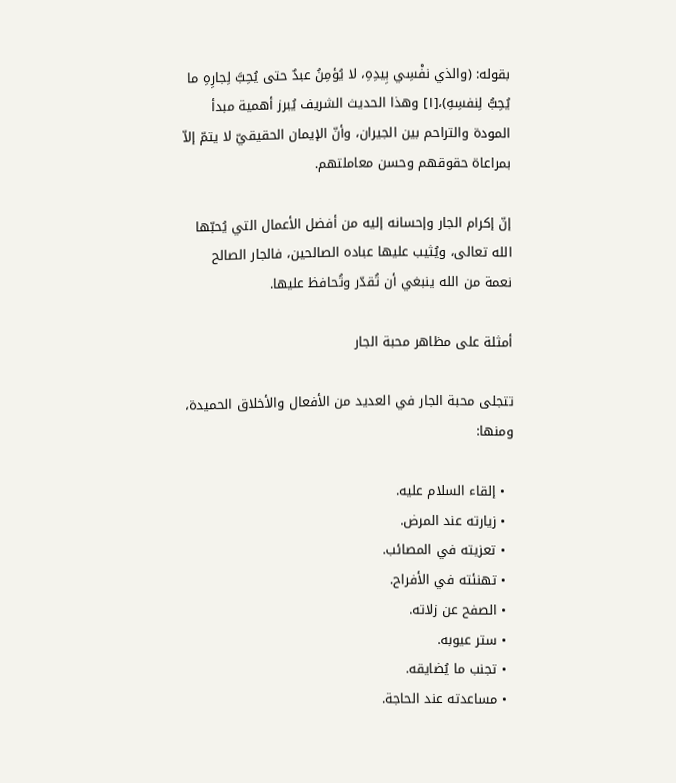بقوله: (والذي نفْسِي بِيدِهِ، لا يُؤمِنُ عبدٌ حتى يُحِبَّ لِجارِهِ ما يُحِبُّ لِنفسِهِ)،[١] وهذا الحديث الشريف يُبرز أهمية مبدأ المودة والتراحم بين الجيران، وأنّ الإيمان الحقيقيّ لا يتمّ إلاّ بمراعاة حقوقهم وحسن معاملتهم.

إنّ إكرام الجار وإحسانه إليه من أفضل الأعمال التي يُحبّها الله تعالى، ويُثيب عليها عباده الصالحين، فالجار الصالح نعمة من الله ينبغي أن تُقدّر وتُحافظ عليها.

أمثلة على مظاهر محبة الجار

تتجلى محبة الجار في العديد من الأفعال والأخلاق الحميدة، ومنها:

  • إلقاء السلام عليه.
  • زيارته عند المرض.
  • تعزيته في المصائب.
  • تهنئته في الأفراح.
  • الصفح عن زلاته.
  • ستر عيوبه.
  • تجنب ما يُضايقه.
  • مساعدته عند الحاجة.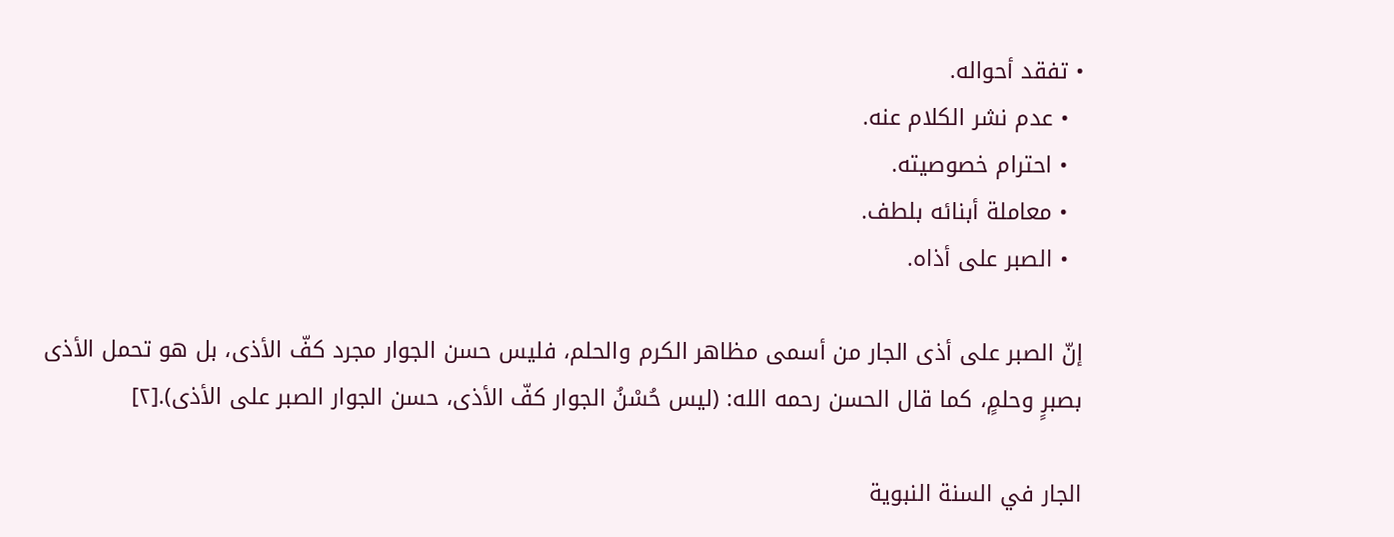• تفقد أحواله.
  • عدم نشر الكلام عنه.
  • احترام خصوصيته.
  • معاملة أبنائه بلطف.
  • الصبر على أذاه.

إنّ الصبر على أذى الجار من أسمى مظاهر الكرم والحلم، فليس حسن الجوار مجرد كفّ الأذى، بل هو تحمل الأذى بصبرٍ وحلمٍ، كما قال الحسن رحمه الله: (ليس حُسْنُ الجوار كفّ الأذى، حسن الجوار الصبر على الأذى).[٢]

الجار في السنة النبوية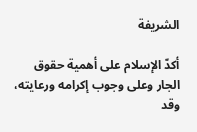الشريفة

أكدّ الإسلام على أهمية حقوق الجار وعلى وجوب إكرامه ورعايته، وقد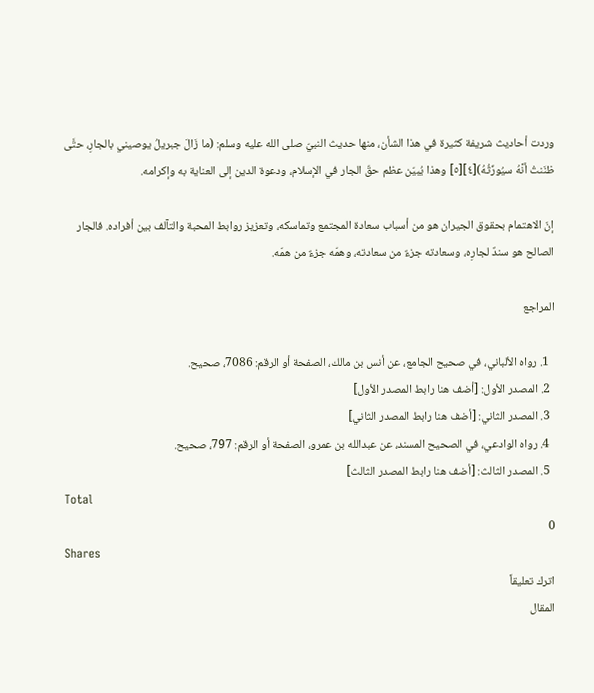وردت أحاديث شريفة كثيرة في هذا الشأن، منها حديث النبيّ صلى الله عليه وسلم: (ما زَالَ جبريلُ يوصيني بالجارِ، حتَّى ظنَنتُ أنَّهُ سيُورِّثُهُ)[٤][٥] وهذا يُبيّن عظم حقّ الجار في الإسلام، ودعوة الدين إلى العناية به وإكرامه.

إنّ الاهتمام بحقوق الجيران هو من أسباب سعادة المجتمع وتماسكه، وتعزيز روابط المحبة والتآلف بين أفراده. فالجار الصالح هو سندٌ لجارِه، وسعادته جزءٌ من سعادته، وهمّه جزءٌ من همّه.

المراجع

  1. رواه الألباني، في صحيح الجامع، عن أنس بن مالك، الصفحة أو الرقم: 7086، صحيح.
  2. المصدر الأول: [أضف هنا رابط المصدر الأول]
  3. المصدر الثاني: [أضف هنا رابط المصدر الثاني]
  4. رواه الوادعي، في الصحيح المسند، عن عبدالله بن عمرو، الصفحة أو الرقم: 797، صحيح.
  5. المصدر الثالث: [أضف هنا رابط المصدر الثالث]
Total
0
Shares
اترك تعليقاً
المقال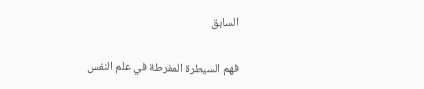السابق

فهم السيطرة المفرطة في علم النفس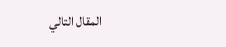المقال التالي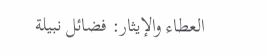العطاء والإيثار: فضائل نبيلة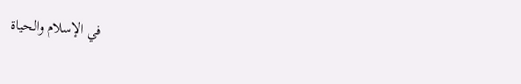في الإسلام والحياة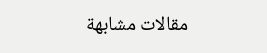مقالات مشابهة